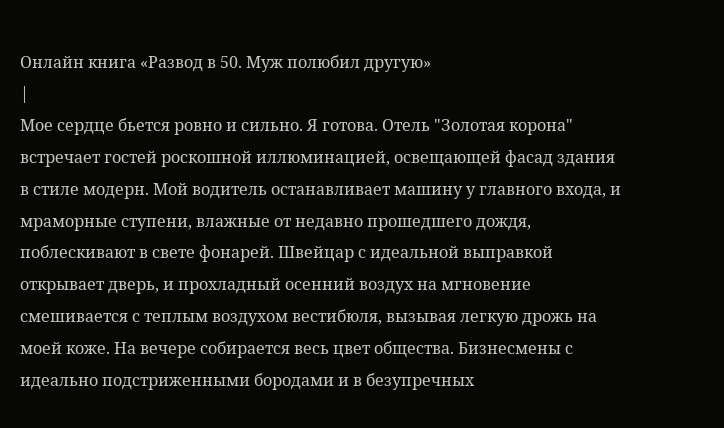Онлайн книга «Развод в 50. Муж полюбил другую»
|
Мое сердце бьется ровно и сильно. Я готова. Отель "Золотая корона" встречает гостей роскошной иллюминацией, освещающей фасад здания в стиле модерн. Мой водитель останавливает машину у главного входа, и мраморные ступени, влажные от недавно прошедшего дождя, поблескивают в свете фонарей. Швейцар с идеальной выправкой открывает дверь, и прохладный осенний воздух на мгновение смешивается с теплым воздухом вестибюля, вызывая легкую дрожь на моей коже. На вечере собирается весь цвет общества. Бизнесмены с идеально подстриженными бородами и в безупречных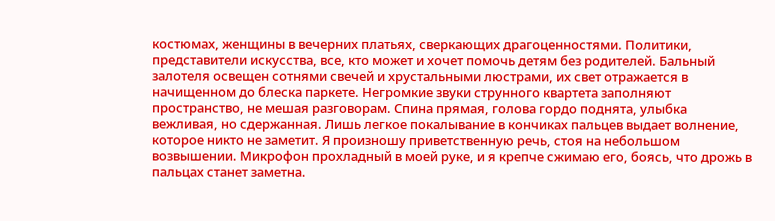костюмах, женщины в вечерних платьях, сверкающих драгоценностями. Политики, представители искусства, все, кто может и хочет помочь детям без родителей. Бальный залотеля освещен сотнями свечей и хрустальными люстрами, их свет отражается в начищенном до блеска паркете. Негромкие звуки струнного квартета заполняют пространство, не мешая разговорам. Спина прямая, голова гордо поднята, улыбка вежливая, но сдержанная. Лишь легкое покалывание в кончиках пальцев выдает волнение, которое никто не заметит. Я произношу приветственную речь, стоя на небольшом возвышении. Микрофон прохладный в моей руке, и я крепче сжимаю его, боясь, что дрожь в пальцах станет заметна.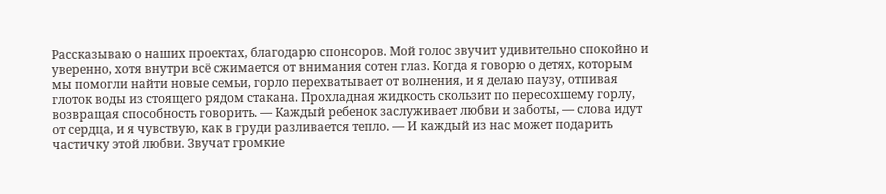Рассказываю о наших проектах, благодарю спонсоров. Мой голос звучит удивительно спокойно и уверенно, хотя внутри всё сжимается от внимания сотен глаз. Когда я говорю о детях, которым мы помогли найти новые семьи, горло перехватывает от волнения, и я делаю паузу, отпивая глоток воды из стоящего рядом стакана. Прохладная жидкость скользит по пересохшему горлу, возвращая способность говорить. — Каждый ребенок заслуживает любви и заботы, — слова идут от сердца, и я чувствую, как в груди разливается тепло. — И каждый из нас может подарить частичку этой любви. Звучат громкие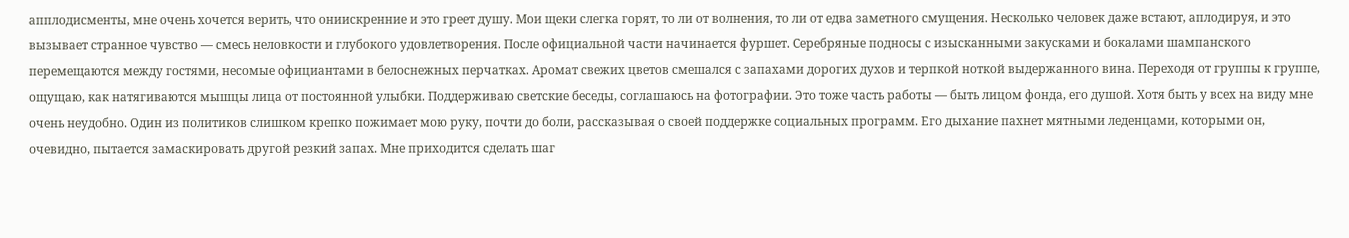апплодисменты, мне очень хочется верить, что ониискренние и это греет душу. Мои щеки слегка горят, то ли от волнения, то ли от едва заметного смущения. Несколько человек даже встают, аплодируя, и это вызывает странное чувство — смесь неловкости и глубокого удовлетворения. После официальной части начинается фуршет. Серебряные подносы с изысканными закусками и бокалами шампанского перемещаются между гостями, несомые официантами в белоснежных перчатках. Аромат свежих цветов смешался с запахами дорогих духов и терпкой ноткой выдержанного вина. Переходя от группы к группе, ощущаю, как натягиваются мышцы лица от постоянной улыбки. Поддерживаю светские беседы, соглашаюсь на фотографии. Это тоже часть работы — быть лицом фонда, его душой. Хотя быть у всех на виду мне очень неудобно. Один из политиков слишком крепко пожимает мою руку, почти до боли, рассказывая о своей поддержке социальных программ. Его дыхание пахнет мятными леденцами, которыми он, очевидно, пытается замаскировать другой резкий запах. Мне приходится сделать шаг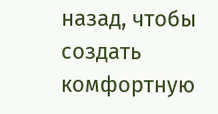назад, чтобы создать комфортную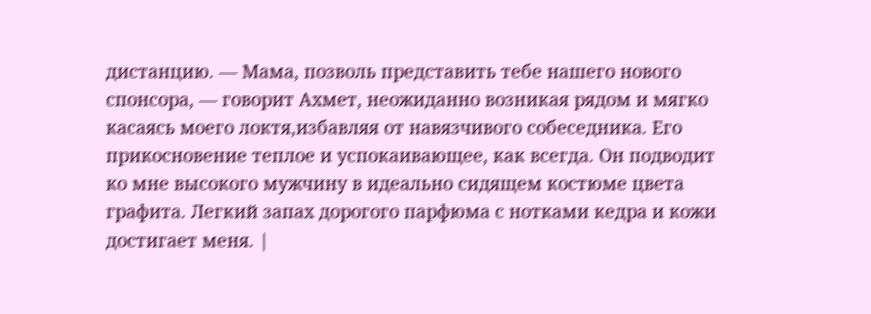дистанцию. — Мама, позволь представить тебе нашего нового спонсора, — говорит Ахмет, неожиданно возникая рядом и мягко касаясь моего локтя,избавляя от навязчивого собеседника. Его прикосновение теплое и успокаивающее, как всегда. Он подводит ко мне высокого мужчину в идеально сидящем костюме цвета графита. Легкий запах дорогого парфюма с нотками кедра и кожи достигает меня. |